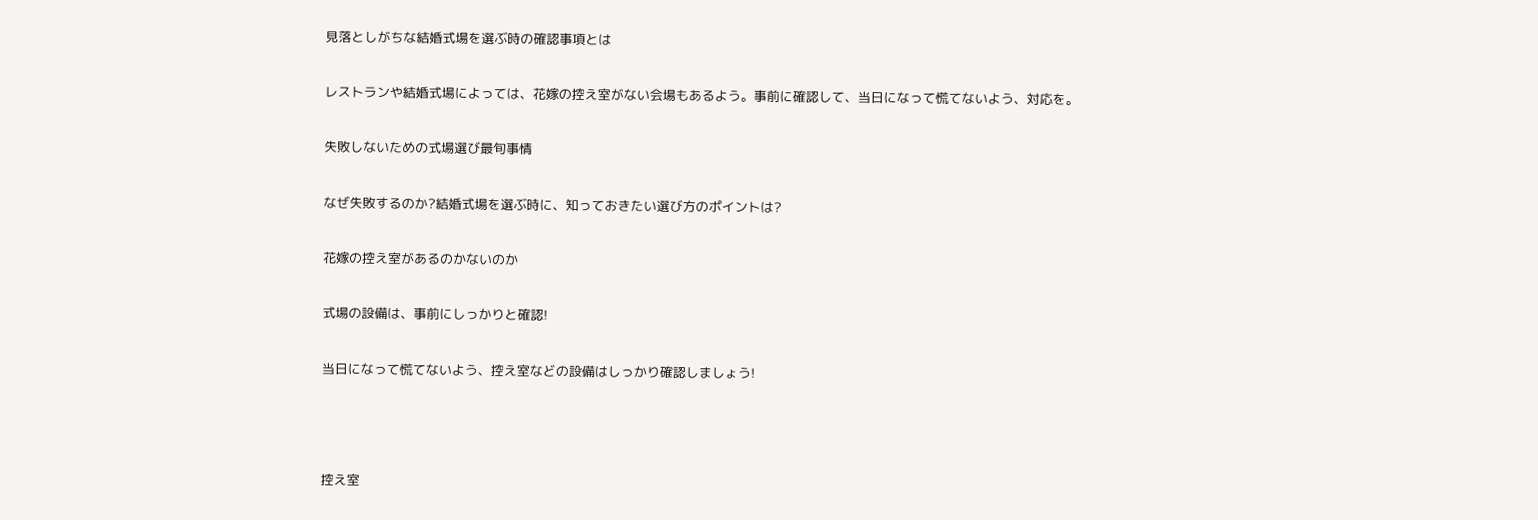見落としがちな結婚式場を選ぶ時の確認事項とは

レストランや結婚式場によっては、花嫁の控え室がない会場もあるよう。事前に確認して、当日になって慌てないよう、対応を。

失敗しないための式場選び最旬事情

なぜ失敗するのか?結婚式場を選ぶ時に、知っておきたい選び方のポイントは?

花嫁の控え室があるのかないのか

式場の設備は、事前にしっかりと確認!

当日になって慌てないよう、控え室などの設備はしっかり確認しましょう!



控え室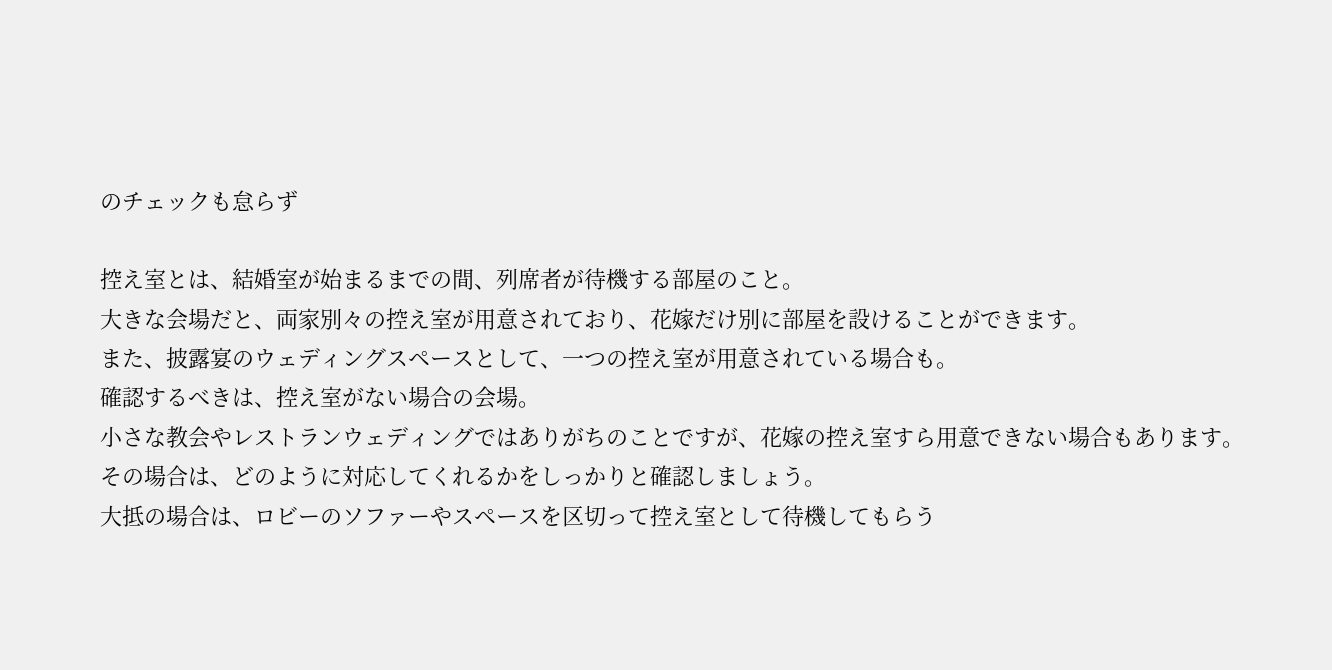のチェックも怠らず

控え室とは、結婚室が始まるまでの間、列席者が待機する部屋のこと。
大きな会場だと、両家別々の控え室が用意されており、花嫁だけ別に部屋を設けることができます。
また、披露宴のウェディングスペースとして、一つの控え室が用意されている場合も。
確認するべきは、控え室がない場合の会場。
小さな教会やレストランウェディングではありがちのことですが、花嫁の控え室すら用意できない場合もあります。
その場合は、どのように対応してくれるかをしっかりと確認しましょう。
大抵の場合は、ロビーのソファーやスペースを区切って控え室として待機してもらう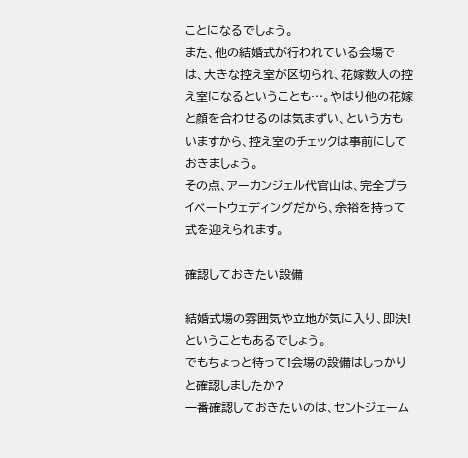ことになるでしょう。
また、他の結婚式が行われている会場では、大きな控え室が区切られ、花嫁数人の控え室になるということも…。やはり他の花嫁と顔を合わせるのは気まずい、という方もいますから、控え室のチェックは事前にしておきましょう。
その点、アーカンジェル代官山は、完全プライベートウェディングだから、余裕を持って式を迎えられます。

確認しておきたい設備

結婚式場の雰囲気や立地が気に入り、即決!ということもあるでしょう。
でもちょっと待って!会場の設備はしっかりと確認しましたか?
一番確認しておきたいのは、セントジェーム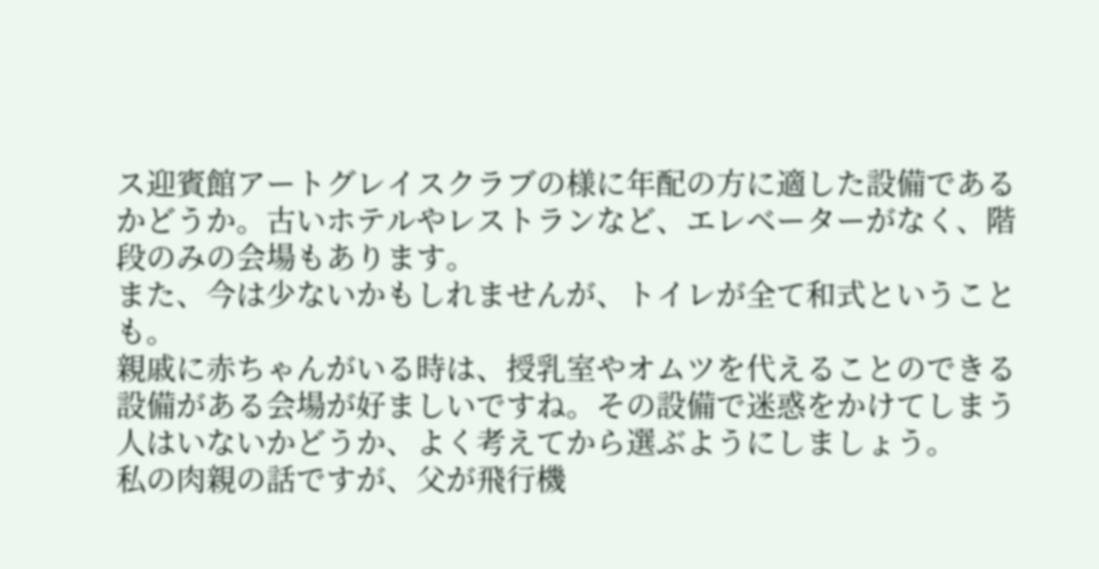ス迎賓館アートグレイスクラブの様に年配の方に適した設備であるかどうか。古いホテルやレストランなど、エレベーターがなく、階段のみの会場もあります。
また、今は少ないかもしれませんが、トイレが全て和式ということも。
親戚に赤ちゃんがいる時は、授乳室やオムツを代えることのできる設備がある会場が好ましいですね。その設備で迷惑をかけてしまう人はいないかどうか、よく考えてから選ぶようにしましょう。
私の肉親の話ですが、父が飛行機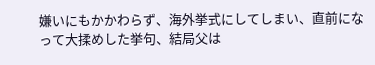嫌いにもかかわらず、海外挙式にしてしまい、直前になって大揉めした挙句、結局父は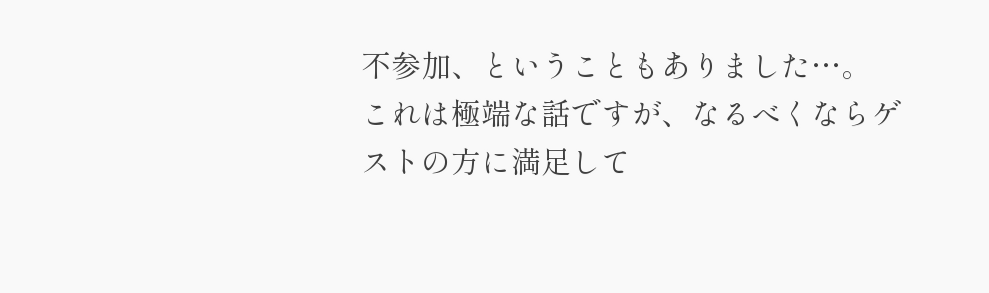不参加、ということもありました…。
これは極端な話ですが、なるべくならゲストの方に満足して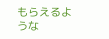もらえるような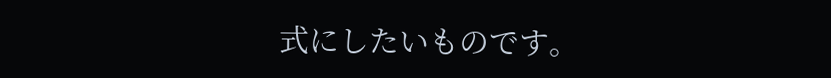式にしたいものです。